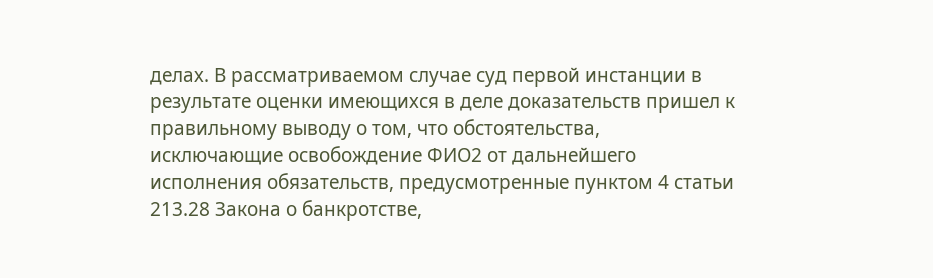делах. В рассматриваемом случае суд первой инстанции в результате оценки имеющихся в деле доказательств пришел к правильному выводу о том, что обстоятельства, исключающие освобождение ФИО2 от дальнейшего исполнения обязательств, предусмотренные пунктом 4 статьи 213.28 Закона о банкротстве,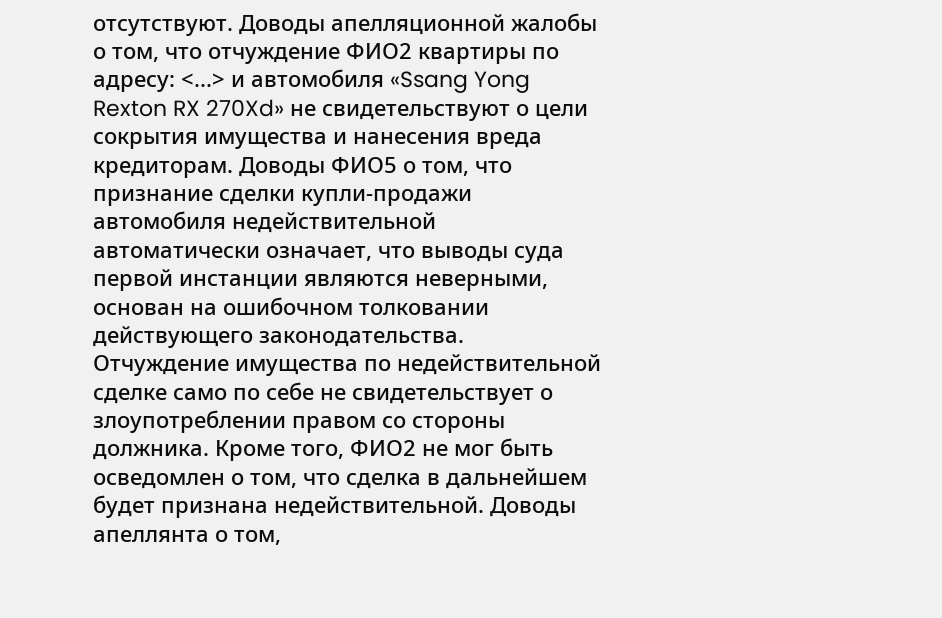отсутствуют. Доводы апелляционной жалобы о том, что отчуждение ФИО2 квартиры по адресу: <...> и автомобиля «Ssang Yong Rexton RX 270Xd» не свидетельствуют о цели сокрытия имущества и нанесения вреда кредиторам. Доводы ФИО5 о том, что признание сделки купли-продажи автомобиля недействительной автоматически означает, что выводы суда первой инстанции являются неверными, основан на ошибочном толковании действующего законодательства. Отчуждение имущества по недействительной сделке само по себе не свидетельствует о злоупотреблении правом со стороны должника. Кроме того, ФИО2 не мог быть осведомлен о том, что сделка в дальнейшем будет признана недействительной. Доводы апеллянта о том,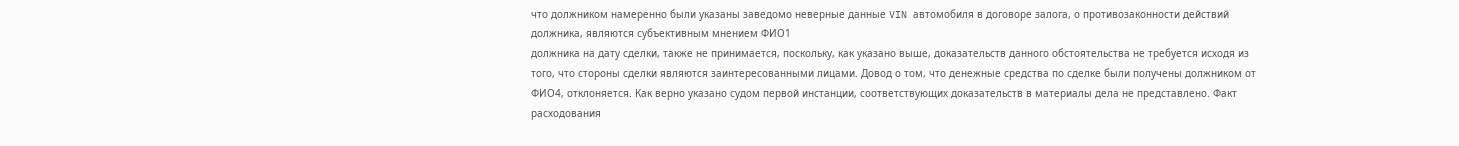что должником намеренно были указаны заведомо неверные данные VIN автомобиля в договоре залога, о противозаконности действий должника, являются субъективным мнением ФИО1
должника на дату сделки, также не принимается, поскольку, как указано выше, доказательств данного обстоятельства не требуется исходя из того, что стороны сделки являются заинтересованными лицами. Довод о том, что денежные средства по сделке были получены должником от ФИО4, отклоняется. Как верно указано судом первой инстанции, соответствующих доказательств в материалы дела не представлено. Факт расходования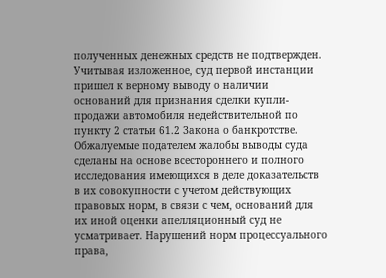полученных денежных средств не подтвержден. Учитывая изложенное, суд первой инстанции пришел к верному выводу о наличии оснований для признания сделки купли-продажи автомобиля недействительной по пункту 2 статьи 61.2 Закона о банкротстве. Обжалуемые подателем жалобы выводы суда сделаны на основе всестороннего и полного исследования имеющихся в деле доказательств в их совокупности с учетом действующих правовых норм, в связи с чем, оснований для их иной оценки апелляционный суд не усматривает. Нарушений норм процессуального права,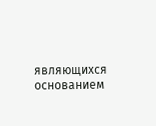являющихся основанием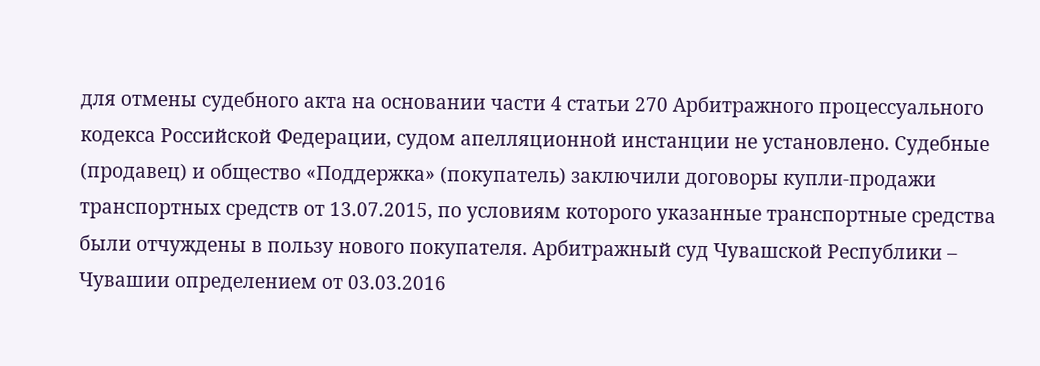для отмены судебного акта на основании части 4 статьи 270 Арбитражного процессуального кодекса Российской Федерации, судом апелляционной инстанции не установлено. Судебные
(продавец) и общество «Поддержка» (покупатель) заключили договоры купли-продажи транспортных средств от 13.07.2015, по условиям которого указанные транспортные средства были отчуждены в пользу нового покупателя. Арбитражный суд Чувашской Республики – Чувашии определением от 03.03.2016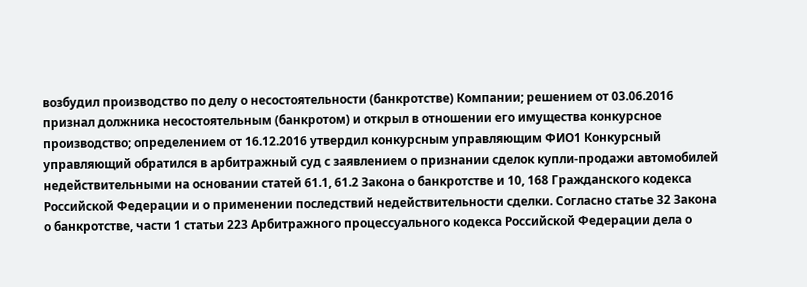возбудил производство по делу о несостоятельности (банкротстве) Компании; решением от 03.06.2016 признал должника несостоятельным (банкротом) и открыл в отношении его имущества конкурсное производство; определением от 16.12.2016 утвердил конкурсным управляющим ФИО1 Конкурсный управляющий обратился в арбитражный суд с заявлением о признании сделок купли-продажи автомобилей недействительными на основании статей 61.1, 61.2 Закона о банкротстве и 10, 168 Гражданского кодекса Российской Федерации и о применении последствий недействительности сделки. Согласно статье 32 Закона о банкротстве, части 1 статьи 223 Арбитражного процессуального кодекса Российской Федерации дела о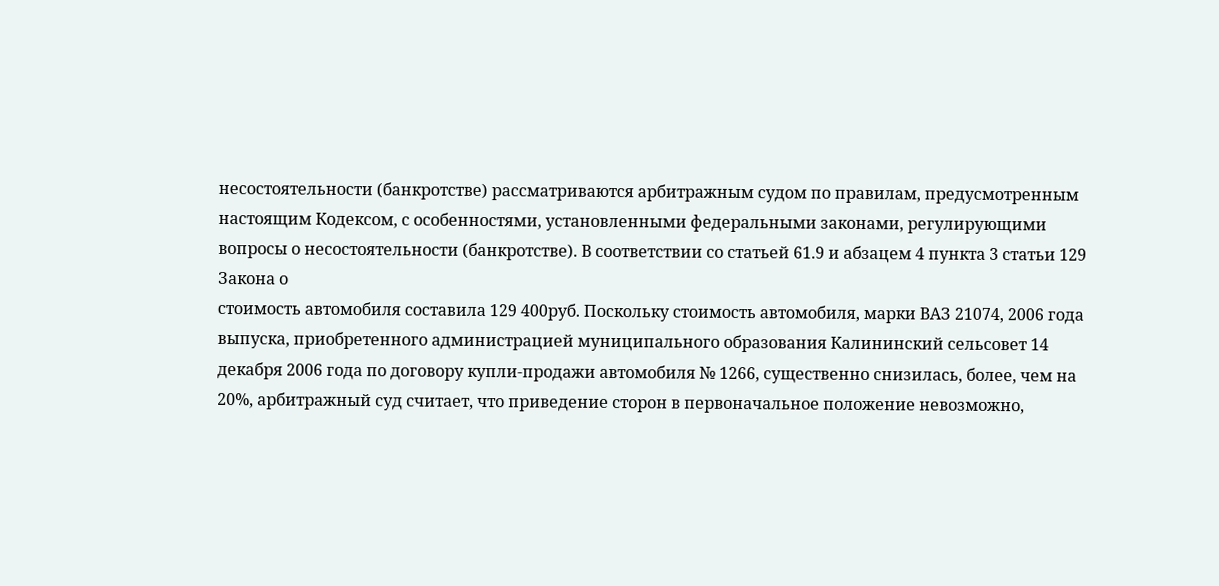несостоятельности (банкротстве) рассматриваются арбитражным судом по правилам, предусмотренным настоящим Кодексом, с особенностями, установленными федеральными законами, регулирующими вопросы о несостоятельности (банкротстве). В соответствии со статьей 61.9 и абзацем 4 пункта 3 статьи 129 Закона о
стоимость автомобиля составила 129 400руб. Поскольку стоимость автомобиля, марки ВАЗ 21074, 2006 года выпуска, приобретенного администрацией муниципального образования Калининский сельсовет 14 декабря 2006 года по договору купли-продажи автомобиля № 1266, существенно снизилась, более, чем на 20%, арбитражный суд считает, что приведение сторон в первоначальное положение невозможно,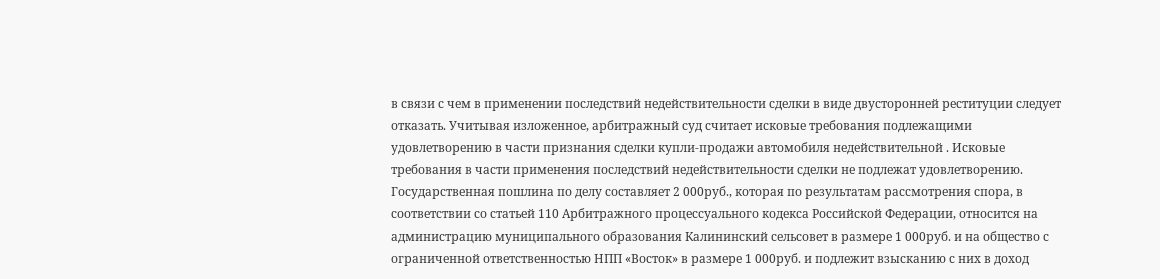в связи с чем в применении последствий недействительности сделки в виде двусторонней реституции следует отказать. Учитывая изложенное, арбитражный суд считает исковые требования подлежащими удовлетворению в части признания сделки купли-продажи автомобиля недействительной . Исковые требования в части применения последствий недействительности сделки не подлежат удовлетворению. Государственная пошлина по делу составляет 2 000руб., которая по результатам рассмотрения спора, в соответствии со статьей 110 Арбитражного процессуального кодекса Российской Федерации, относится на администрацию муниципального образования Калининский сельсовет в размере 1 000руб. и на общество с ограниченной ответственностью НПП «Восток» в размере 1 000руб. и подлежит взысканию с них в доход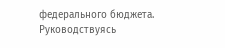федерального бюджета. Руководствуясь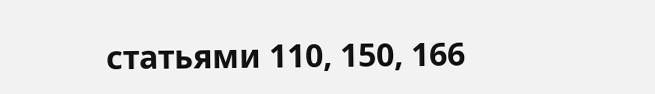статьями 110, 150, 166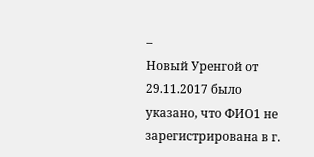–
Новый Уренгой от 29.11.2017 было указано, что ФИО1 не зарегистрирована в г.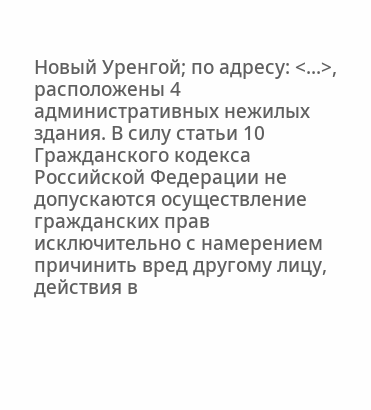Новый Уренгой; по адресу: <...>, расположены 4 административных нежилых здания. В силу статьи 10 Гражданского кодекса Российской Федерации не допускаются осуществление гражданских прав исключительно с намерением причинить вред другому лицу, действия в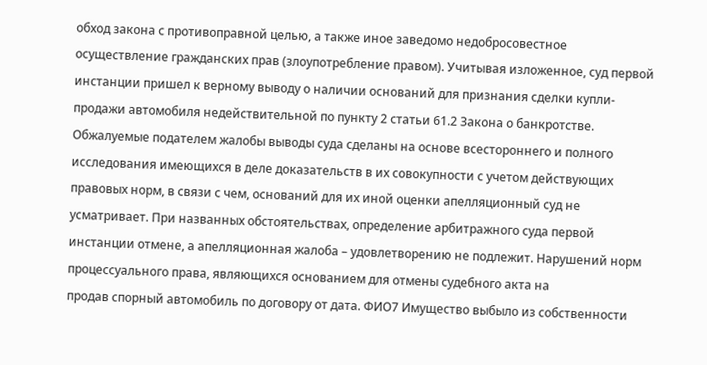обход закона с противоправной целью, а также иное заведомо недобросовестное осуществление гражданских прав (злоупотребление правом). Учитывая изложенное, суд первой инстанции пришел к верному выводу о наличии оснований для признания сделки купли-продажи автомобиля недействительной по пункту 2 статьи 61.2 Закона о банкротстве. Обжалуемые подателем жалобы выводы суда сделаны на основе всестороннего и полного исследования имеющихся в деле доказательств в их совокупности с учетом действующих правовых норм, в связи с чем, оснований для их иной оценки апелляционный суд не усматривает. При названных обстоятельствах, определение арбитражного суда первой инстанции отмене, а апелляционная жалоба – удовлетворению не подлежит. Нарушений норм процессуального права, являющихся основанием для отмены судебного акта на
продав спорный автомобиль по договору от дата. ФИО7 Имущество выбыло из собственности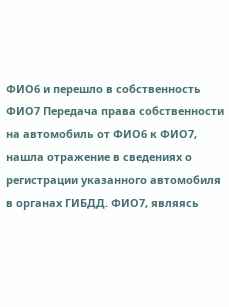ФИО6 и перешло в собственность ФИО7 Передача права собственности на автомобиль от ФИО6 к ФИО7, нашла отражение в сведениях о регистрации указанного автомобиля в органах ГИБДД. ФИО7, являясь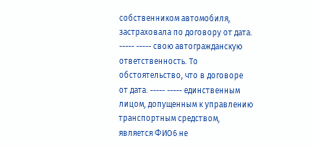собственником автомобиля, застраховала по договору от дата. ----- ----- свою автогражданскую ответственность. То обстоятельство, что в договоре от дата. ----- ----- единственным лицом, допущенным к управлению транспортным средством, является ФИО6 не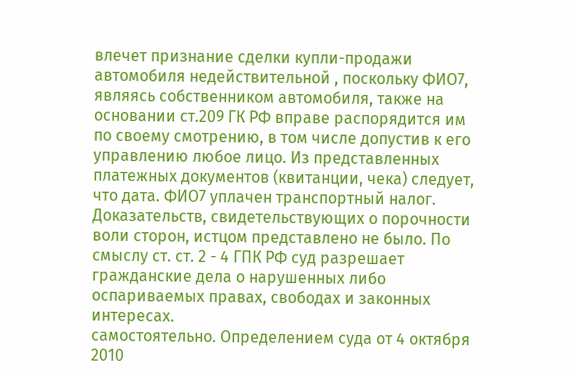влечет признание сделки купли-продажи автомобиля недействительной , поскольку ФИО7, являясь собственником автомобиля, также на основании ст.209 ГК РФ вправе распорядится им по своему смотрению, в том числе допустив к его управлению любое лицо. Из представленных платежных документов (квитанции, чека) следует, что дата. ФИО7 уплачен транспортный налог. Доказательств, свидетельствующих о порочности воли сторон, истцом представлено не было. По смыслу ст. ст. 2 - 4 ГПК РФ суд разрешает гражданские дела о нарушенных либо оспариваемых правах, свободах и законных интересах.
самостоятельно. Определением суда от 4 октября 2010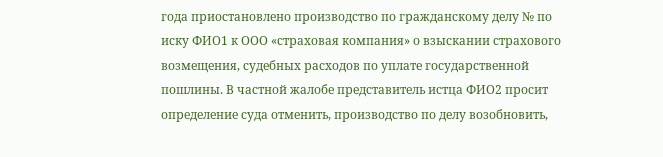года приостановлено производство по гражданскому делу № по иску ФИО1 к ООО «страховая компания» о взыскании страхового возмещения, судебных расходов по уплате государственной пошлины. В частной жалобе представитель истца ФИО2 просит определение суда отменить, производство по делу возобновить,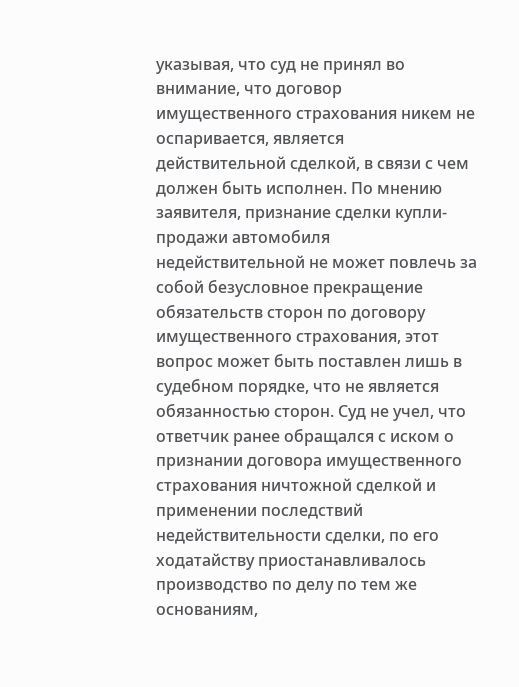указывая, что суд не принял во внимание, что договор имущественного страхования никем не оспаривается, является действительной сделкой, в связи с чем должен быть исполнен. По мнению заявителя, признание сделки купли-продажи автомобиля недействительной не может повлечь за собой безусловное прекращение обязательств сторон по договору имущественного страхования, этот вопрос может быть поставлен лишь в судебном порядке, что не является обязанностью сторон. Суд не учел, что ответчик ранее обращался с иском о признании договора имущественного страхования ничтожной сделкой и применении последствий недействительности сделки, по его ходатайству приостанавливалось производство по делу по тем же основаниям,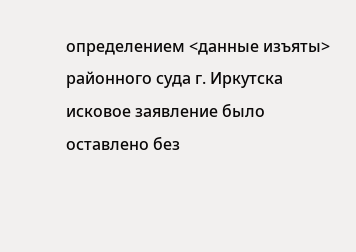определением <данные изъяты> районного суда г. Иркутска исковое заявление было оставлено без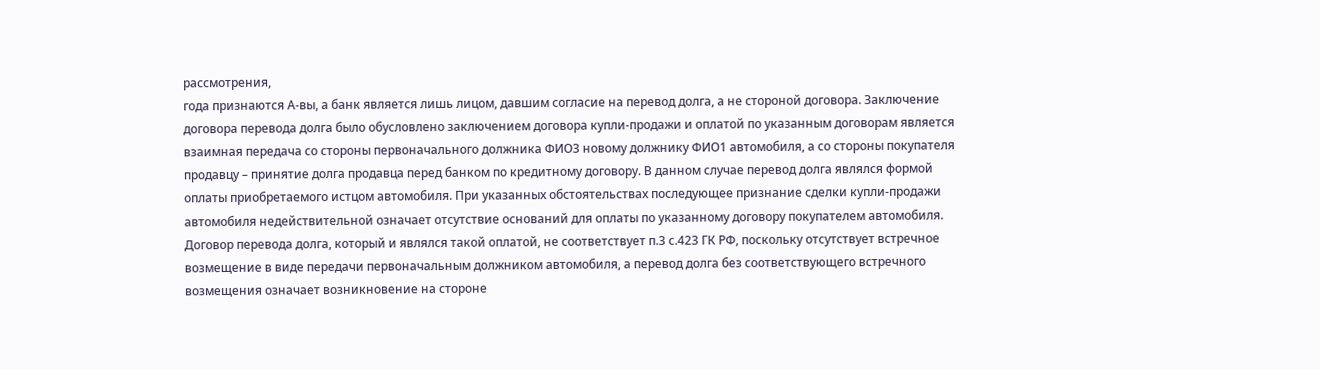рассмотрения,
года признаются А-вы, а банк является лишь лицом, давшим согласие на перевод долга, а не стороной договора. Заключение договора перевода долга было обусловлено заключением договора купли-продажи и оплатой по указанным договорам является взаимная передача со стороны первоначального должника ФИО3 новому должнику ФИО1 автомобиля, а со стороны покупателя продавцу – принятие долга продавца перед банком по кредитному договору. В данном случае перевод долга являлся формой оплаты приобретаемого истцом автомобиля. При указанных обстоятельствах последующее признание сделки купли-продажи автомобиля недействительной означает отсутствие оснований для оплаты по указанному договору покупателем автомобиля. Договор перевода долга, который и являлся такой оплатой, не соответствует п.3 с.423 ГК РФ, поскольку отсутствует встречное возмещение в виде передачи первоначальным должником автомобиля, а перевод долга без соответствующего встречного возмещения означает возникновение на стороне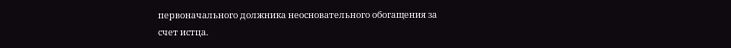первоначального должника неосновательного обогащения за счет истца.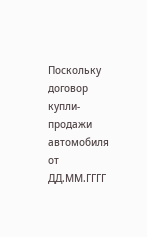Поскольку договор купли-продажи автомобиля от ДД.ММ.ГГГГ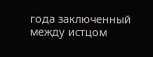года заключенный между истцом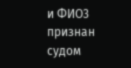и ФИО3 признан судом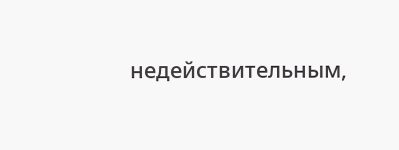недействительным,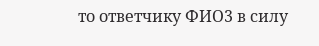то ответчику ФИО3 в силу